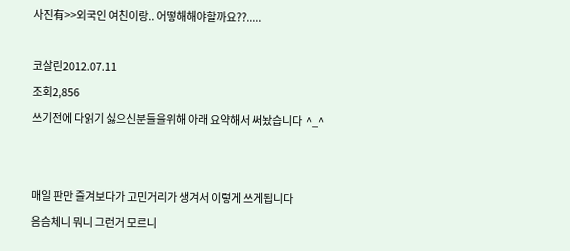사진有>>외국인 여친이랑.. 어떻해해야할까요??.....

코살린2012.07.11
조회2,856
쓰기전에 다읽기 싫으신분들을위해 아래 요약해서 써놨습니다  ^_^


매일 판만 즐겨보다가 고민거리가 생겨서 이렇게 쓰게됩니다
음슴체니 뭐니 그런거 모르니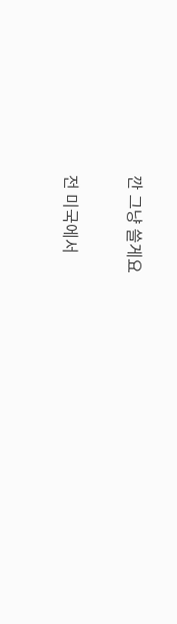깐 그냥 쓸게요

전 미국에서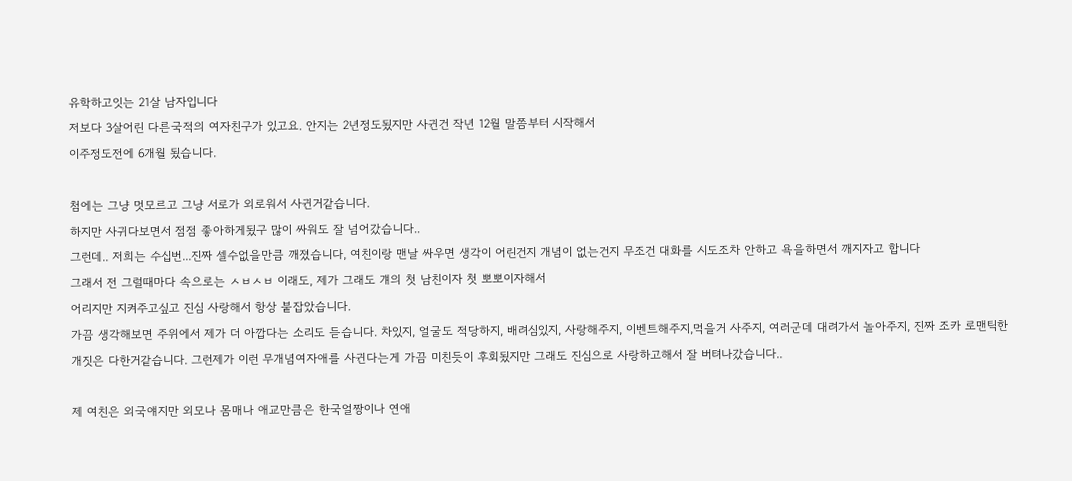유학하고잇는 21살 남자입니다
저보다 3살어린 다른국적의 여자친구가 있고요. 안지는 2년정도됬지만 사귄건 작년 12월 말쯤부터 시작해서
이주정도전에 6개월 됬습니다.

첨에는 그냥 멋모르고 그냥 서로가 외로워서 사귄거같습니다.
하지만 사귀다보면서 점점 좋아하게됬구 많이 싸워도 잘 넘어갔습니다..
그런데.. 저희는 수십번...진짜 셀수없을만큼 깨졌습니다, 여친이랑 맨날 싸우면 생각이 어린건지 개념이 없는건지 무조건 대화를 시도조차 안하고 욕을하면서 깨지자고 합니다
그래서 전 그럴때마다 속으로는 ㅅㅂㅅㅂ 이래도, 제가 그래도 걔의 첫 남친이자 첫 뽀뽀이자해서
어리지만 지켜주고싶고 진심 사랑해서 항상 붙잡았습니다.
가끔 생각해보면 주위에서 제가 더 아깝다는 소리도 듣습니다. 차있지, 얼굴도 적당하지, 배려심있지, 사랑해주지, 이벤트해주지,먹을거 사주지, 여러군데 대려가서 놀아주지, 진짜 조카 로맨틱한 개짓은 다한거같습니다. 그런제가 이런 무개념여자애를 사귄다는게 가끔 미친듯이 후회됬지만 그래도 진심으로 사랑하고해서 잘 버텨나갔습니다..

제 여친은 외국얘지만 외모나 몸매나 애교만큼은 한국얼짱이나 연애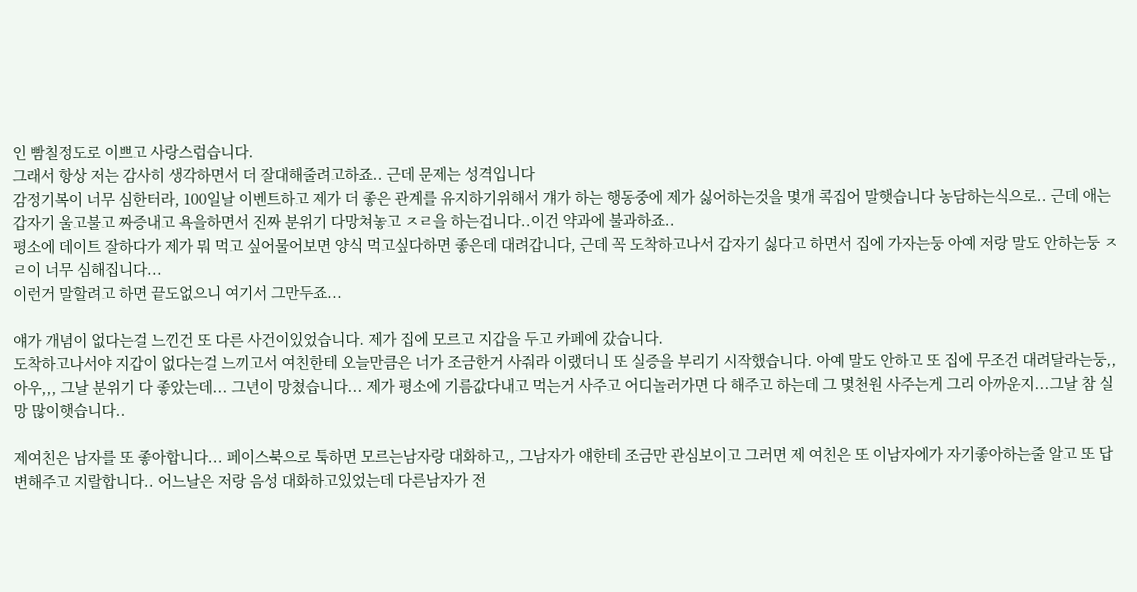인 빰칠정도로 이쁘고 사랑스럽습니다.
그래서 항상 저는 감사히 생각하면서 더 잘대해줄려고하죠.. 근데 문제는 성격입니다
감정기복이 너무 심한터라, 100일날 이벤트하고 제가 더 좋은 관계를 유지하기위해서 걔가 하는 행동중에 제가 싫어하는것을 몇개 콕집어 말햇습니다 농담하는식으로.. 근데 애는 갑자기 울고불고 짜증내고 욕을하면서 진짜 분위기 다망쳐놓고 ㅈㄹ을 하는겁니다..이건 약과에 불과하죠..
평소에 데이트 잘하다가 제가 뭐 먹고 싶어물어보면 양식 먹고싶다하면 좋은데 대려갑니다, 근데 꼭 도착하고나서 갑자기 싫다고 하면서 집에 가자는둥 아예 저랑 말도 안하는둥 ㅈㄹ이 너무 심해집니다...
이런거 말할려고 하면 끝도없으니 여기서 그만두죠...

얘가 개념이 없다는걸 느낀건 또 다른 사건이있었습니다. 제가 집에 모르고 지갑을 두고 카페에 갔습니다.
도착하고나서야 지갑이 없다는걸 느끼고서 여친한테 오늘만큼은 너가 조금한거 사줘라 이랬더니 또 실증을 부리기 시작했습니다. 아예 말도 안하고 또 집에 무조건 대려달라는둥,, 아우,,, 그날 분위기 다 좋았는데... 그년이 망쳤습니다... 제가 평소에 기름값다내고 먹는거 사주고 어디놀러가면 다 해주고 하는데 그 몇천원 사주는게 그리 아까운지...그날 참 실망 많이햇습니다..

제여친은 남자를 또 좋아합니다... 페이스북으로 툭하면 모르는남자랑 대화하고,, 그남자가 얘한테 조금만 관심보이고 그러면 제 여친은 또 이남자에가 자기좋아하는줄 알고 또 답변해주고 지랄합니다.. 어느날은 저랑 음성 대화하고있었는데 다른남자가 전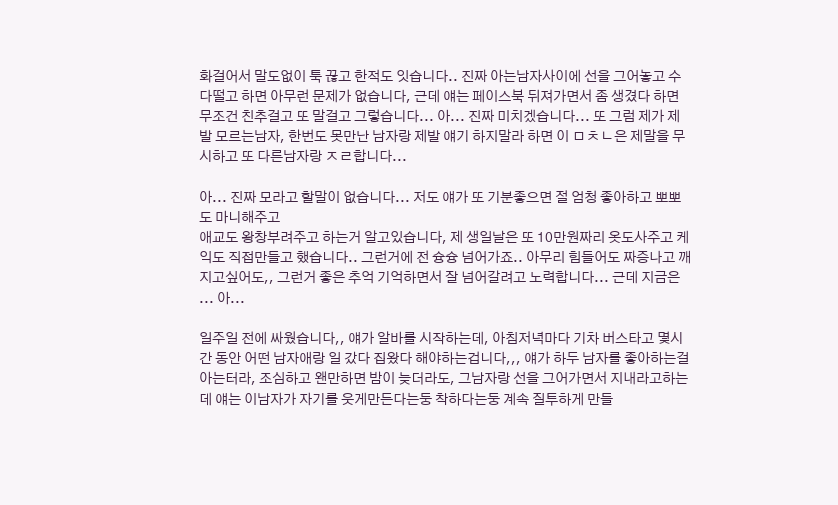화걸어서 말도없이 툭 끊고 한적도 잇습니다.. 진짜 아는남자사이에 선을 그어놓고 수다떨고 하면 아무런 문제가 없습니다, 근데 얘는 페이스북 뒤져가면서 좀 생겼다 하면 무조건 친추걸고 또 말걸고 그렇습니다... 아... 진짜 미치겠습니다... 또 그럼 제가 제발 모르는남자, 한번도 못만난 남자랑 제발 얘기 하지말라 하면 이 ㅁㅊㄴ은 제말을 무시하고 또 다른남자랑 ㅈㄹ합니다...

아... 진짜 모라고 할말이 없습니다... 저도 얘가 또 기분좋으면 절 엄청 좋아하고 뽀뽀도 마니해주고
애교도 왕창부려주고 하는거 알고있습니다, 제 생일날은 또 10만원짜리 옷도사주고 케익도 직접만들고 했습니다.. 그런거에 전 슝슝 넘어가죠.. 아무리 힘들어도 짜증나고 깨지고싶어도,, 그런거 좋은 추억 기억하면서 잘 넘어갈려고 노력합니다... 근데 지금은 ... 아...

일주일 전에 싸웠습니다,, 얘가 알바를 시작하는데, 아침저녁마다 기차 버스타고 몇시간 동안 어떤 남자애랑 일 갔다 집왔다 해야하는겁니다,,, 얘가 하두 남자를 좋아하는걸 아는터라, 조심하고 왠만하면 밤이 늦더라도, 그남자랑 선을 그어가면서 지내라고하는데 얘는 이남자가 자기를 웃게만든다는둥 착하다는둥 계속 질투하게 만들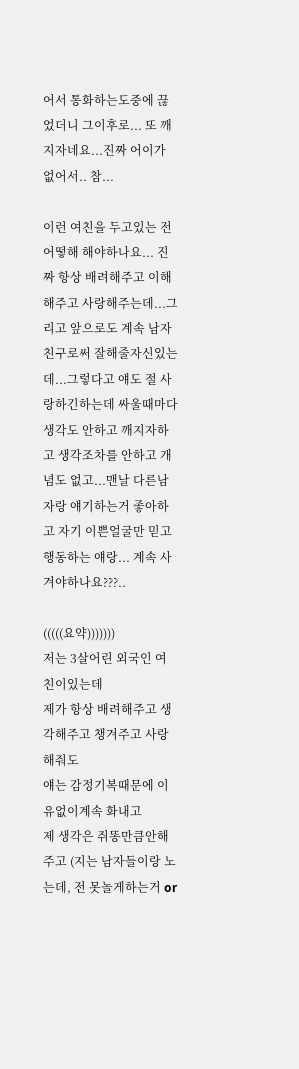어서 통화하는도중에 끊었더니 그이후로... 또 깨지자네요...진짜 어이가 없어서.. 참...

이런 여친을 두고있는 전 어떻해 해야하나요... 진짜 항상 배려해주고 이해해주고 사랑해주는데...그리고 앞으로도 계속 남자친구로써 잘해줄자신있는데...그렇다고 얘도 절 사랑하긴하는데 싸울때마다 생각도 안하고 깨지자하고 생각조차를 안하고 개념도 없고...맨날 다른남자랑 얘기하는거 좋아하고 자기 이쁜얼굴만 믿고 행동하는 얘랑... 계속 사겨야하나요???..

(((((요약)))))))
저는 3살어린 외국인 여친이있는데
제가 항상 배려해주고 생각해주고 챙겨주고 사랑해줘도
얘는 감정기복때문에 이유없이계속 화내고
제 생각은 쥐똥만큼안해주고 (지는 남자들이랑 노는데, 전 못놀게하는거 or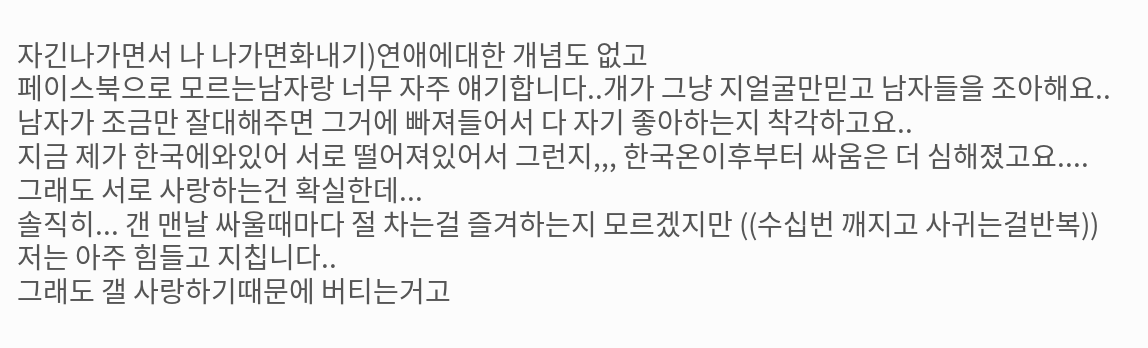자긴나가면서 나 나가면화내기)연애에대한 개념도 없고
페이스북으로 모르는남자랑 너무 자주 얘기합니다..개가 그냥 지얼굴만믿고 남자들을 조아해요..
남자가 조금만 잘대해주면 그거에 빠져들어서 다 자기 좋아하는지 착각하고요..
지금 제가 한국에와있어 서로 떨어져있어서 그런지,,, 한국온이후부터 싸움은 더 심해졌고요....
그래도 서로 사랑하는건 확실한데...
솔직히... 갠 맨날 싸울때마다 절 차는걸 즐겨하는지 모르겠지만 ((수십번 깨지고 사귀는걸반복))
저는 아주 힘들고 지칩니다..
그래도 갤 사랑하기때문에 버티는거고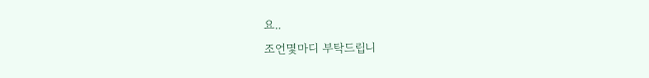요..
조언몇마디 부탁드립니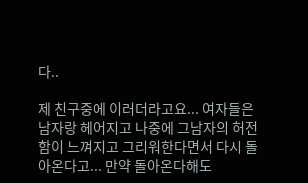다..

제 친구중에 이러더라고요... 여자들은 남자랑 헤어지고 나중에 그남자의 허전함이 느껴지고 그리워한다면서 다시 돌아온다고... 만약 돌아온다해도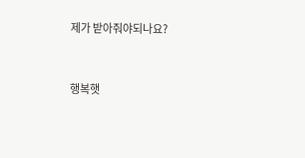제가 받아줘야되나요?


행복햇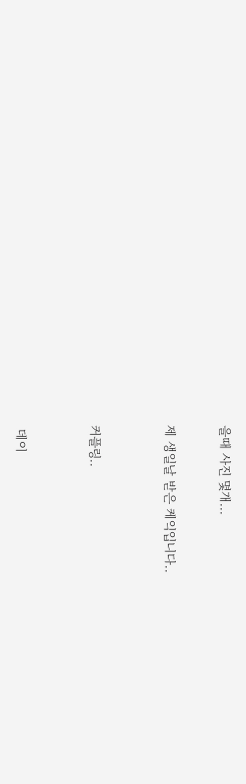을때 사진 몇개...


제 생일날 받은 케익입니다..



커플링..



 데이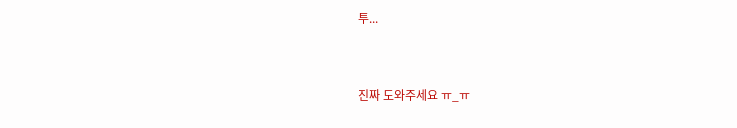투...


진짜 도와주세요 ㅠ_ㅠ